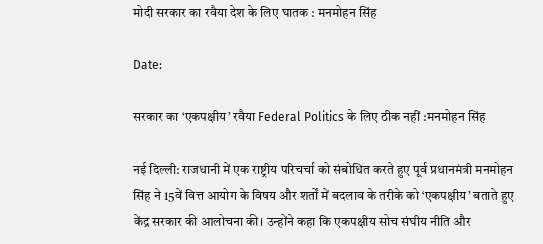मोदी सरकार का रवैया देश के लिए घातक : मनमोहन सिंह

Date:

सरकार का ‘एकपक्षीय’ रवैया Federal Politics के लिए ठीक नहीं :मनमोहन सिंह

नई दिल्ली: राजधानी में एक राष्ट्रीय परिचर्चा को संबोधित करते हुए पूर्व प्रधानमंत्री मनमोहन सिंह ने 15वें वित्त आयोग के विषय और शर्तों में बदलाव के तरीके को ‘एकपक्षीय’ बताते हुए केंद्र सरकार की आलोचना की। उन्होंने कहा कि एकपक्षीय सोच संघीय नीति और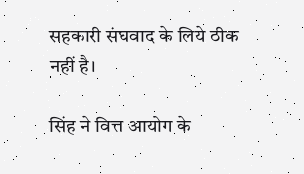सहकारी संघवाद के लिये ठीक नहीं है।

सिंह ने वित्त आयोग के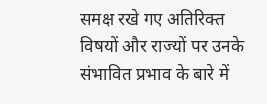समक्ष रखे गए अतिरिक्त विषयों और राज्यों पर उनके संभावित प्रभाव के बारे में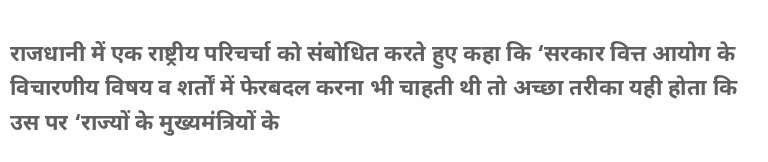राजधानी में एक राष्ट्रीय परिचर्चा को संबोधित करते हुए कहा कि ‘सरकार वित्त आयोग के विचारणीय विषय व शर्तों में फेरबदल करना भी चाहती थी तो अच्छा तरीका यही होता कि उस पर ‘राज्यों के मुख्यमंत्रियों के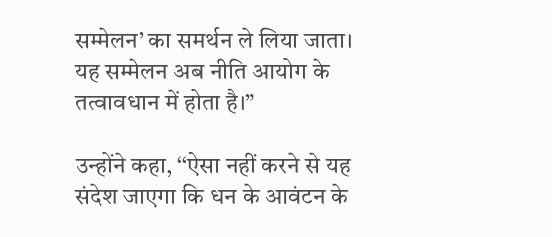सम्मेलन’ का समर्थन ले लिया जाता। यह सम्मेलन अब नीति आयोग के तत्वावधान में होता है।”

उन्होंने कहा, ‘‘ऐसा नहीं करने से यह संदेश जाएगा कि धन के आवंटन के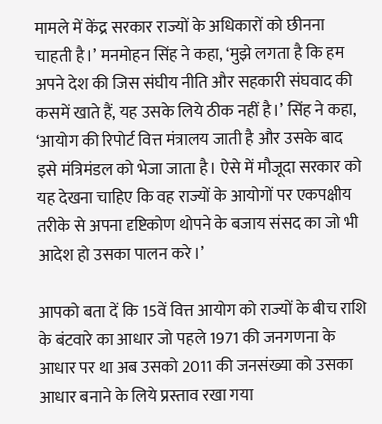मामले में केंद्र सरकार राज्यों के अधिकारों को छीनना चाहती है।’ मनमोहन सिंह ने कहा, ‘मुझे लगता है कि हम अपने देश की जिस संघीय नीति और सहकारी संघवाद की कसमें खाते हैं, यह उसके लिये ठीक नहीं है।’ सिंह ने कहा, ‘आयोग की रिपोर्ट वित्त मंत्रालय जाती है और उसके बाद इसे मंत्रिमंडल को भेजा जाता है। ऐसे में मौजूदा सरकार को यह देखना चाहिए कि वह राज्यों के आयोगों पर एकपक्षीय तरीके से अपना दृष्टिकोण थोपने के बजाय संसद का जो भी आदेश हो उसका पालन करे।’

आपको बता दें कि 15वें वित्त आयोग को राज्यों के बीच राशि के बंटवारे का आधार जो पहले 1971 की जनगणना के आधार पर था अब उसको 2011 की जनसंख्या को उसका आधार बनाने के लिये प्रस्ताव रखा गया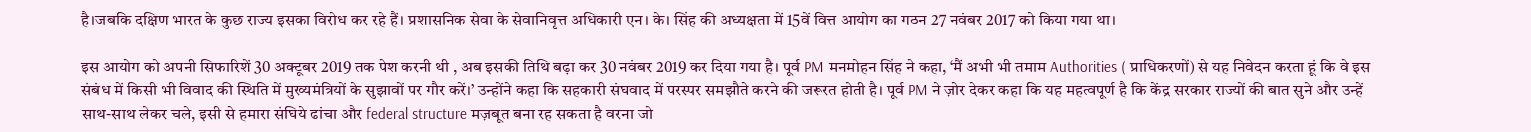है।जबकि दक्षिण भारत के कुछ राज्य इसका विरोध कर रहे हैं। प्रशासनिक सेवा के सेवानिवृत्त अधिकारी एन। के। सिंह की अध्यक्षता में 15वें वित्त आयोग का गठन 27 नवंबर 2017 को किया गया था।

इस आयोग को अपनी सिफारिशें 30 अक्टूबर 2019 तक पेश करनी थी , अब इसकी तिथि बढ़ा कर 30 नवंबर 2019 कर दिया गया है। पूर्व PM मनमोहन सिंह ने कहा, ‘मैं अभी भी तमाम Authorities ( प्राधिकरणों) से यह निवेदन करता हूं कि वे इस संबंध में किसी भी विवाद की स्थिति में मुख्यमंत्रियों के सुझावों पर गौर करें।’ उन्होंने कहा कि सहकारी संघवाद में परस्पर समझौते करने की जरूरत होती है। पूर्व PM ने ज़ोर देकर कहा कि यह महत्वपूर्ण है कि केंद्र सरकार राज्यों की बात सुने और उन्हें साथ-साथ लेकर चले, इसी से हमारा संघिये ढांचा और federal structure मज़बूत बना रह सकता है वरना जो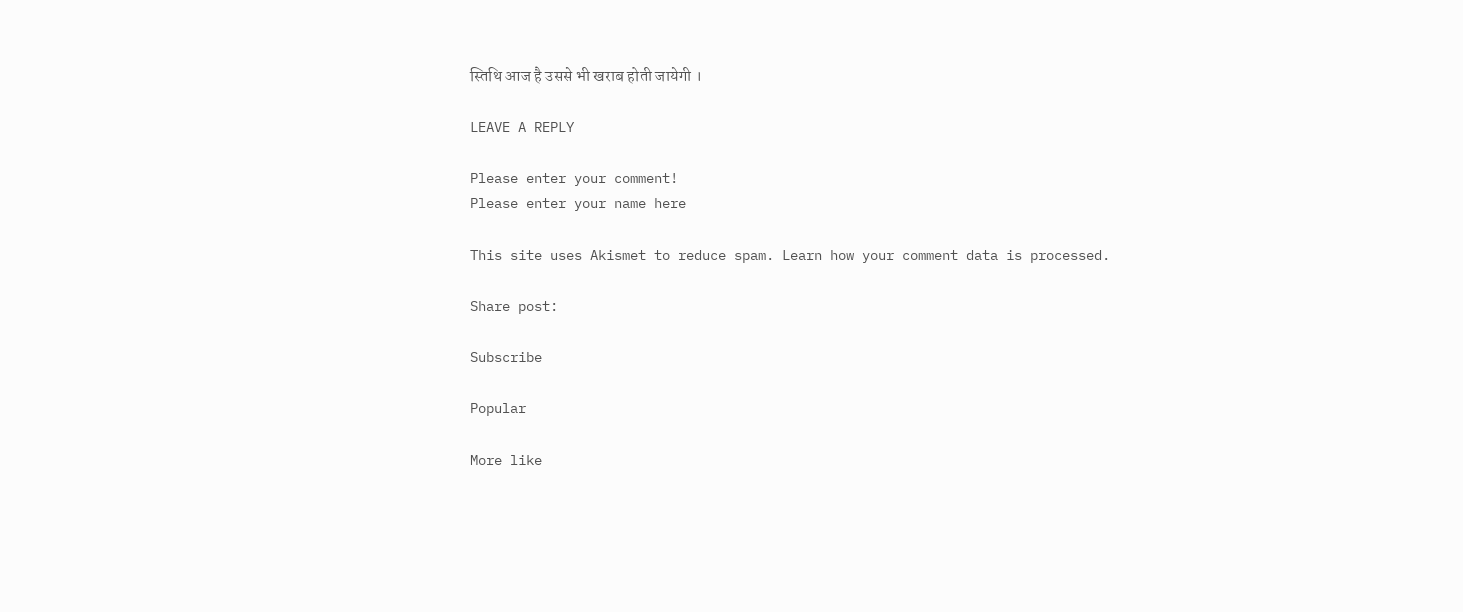स्तिथि आज है उससे भी खराब होती जायेगी ।

LEAVE A REPLY

Please enter your comment!
Please enter your name here

This site uses Akismet to reduce spam. Learn how your comment data is processed.

Share post:

Subscribe

Popular

More like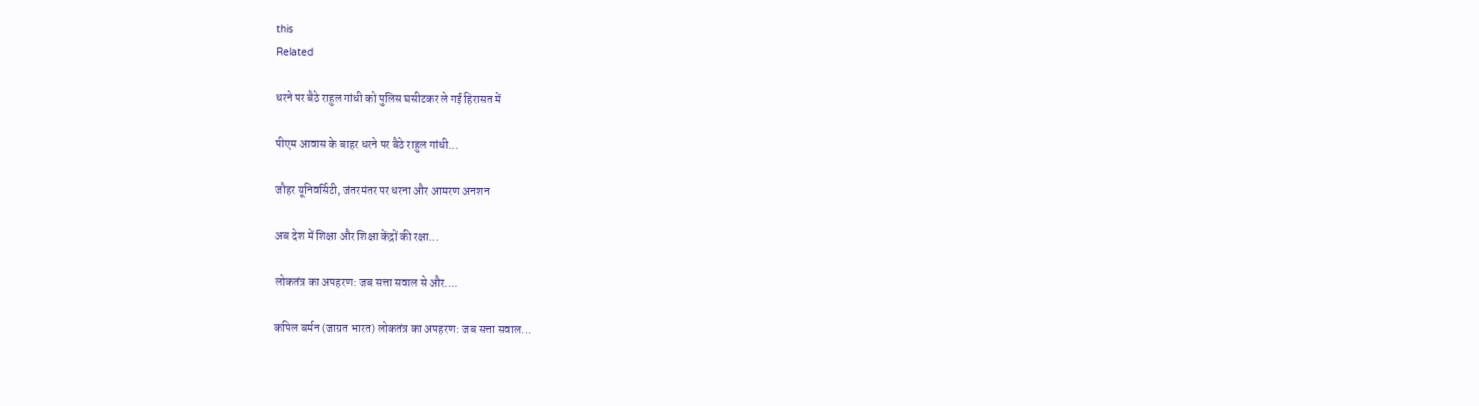this
Related

धरने पर बैठे राहुल गांधी को पुलिस घसीटकर ले गई हिरासत में

पीएम आवास के बाहर धरने पर बैठे राहुल गांधी...

जौहर यूनिवर्सिटी, जंतरमंतर पर धरना और आमरण अनशन

अब देश में शिक्षा और शिक्षा केंद्रों की रक्षा...

लोकतंत्र का अपहरण: जब सत्ता सवाल से और….

कपिल बर्मन (जाग्रत भारत) लोकतंत्र का अपहरण: जब सत्ता सवाल...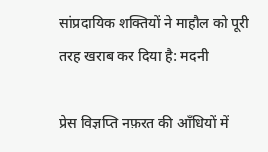सांप्रदायिक शक्तियों ने माहौल को पूरी तरह खराब कर दिया है: मदनी

प्रेस विज्ञप्ति नफ़रत की आँधियों में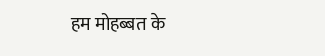हम मोहब्बत के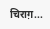चिराग़...